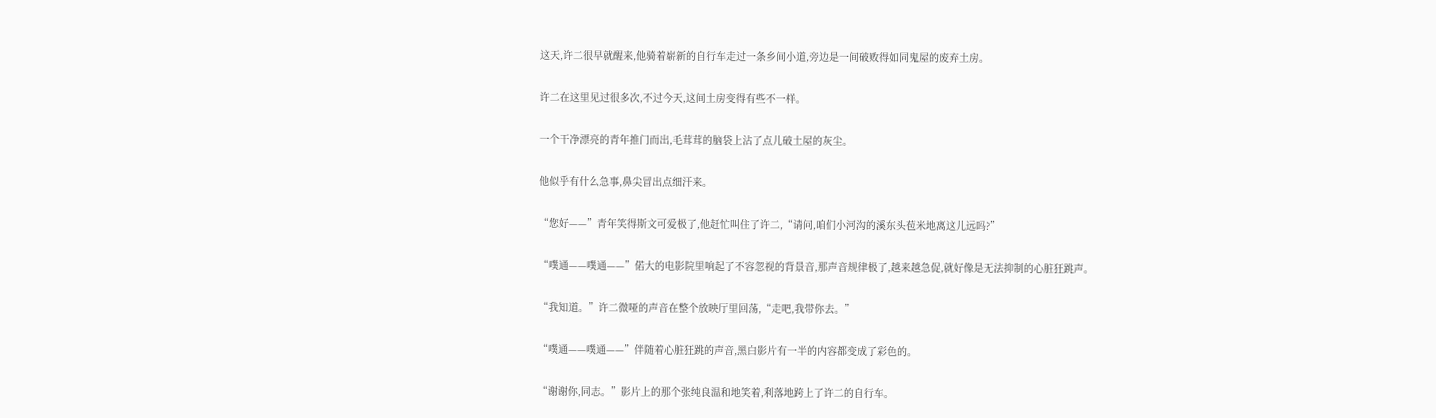这天,许二很早就醒来,他骑着崭新的自行车走过一条乡间小道,旁边是一间破败得如同鬼屋的废弃土房。

许二在这里见过很多次,不过今天,这间土房变得有些不一样。

一个干净漂亮的青年推门而出,毛茸茸的脑袋上沾了点儿破土屋的灰尘。

他似乎有什么急事,鼻尖冒出点细汗来。

“您好——”青年笑得斯文可爱极了,他赶忙叫住了许二,“请问,咱们小河沟的溪东头苞米地离这儿远吗?”

“噗通——噗通——”偌大的电影院里响起了不容忽视的背景音,那声音规律极了,越来越急促,就好像是无法抑制的心脏狂跳声。

“我知道。”许二微哑的声音在整个放映厅里回荡,“走吧,我带你去。”

“噗通——噗通——”伴随着心脏狂跳的声音,黑白影片有一半的内容都变成了彩色的。

“谢谢你,同志。”影片上的那个张纯良温和地笑着,利落地跨上了许二的自行车。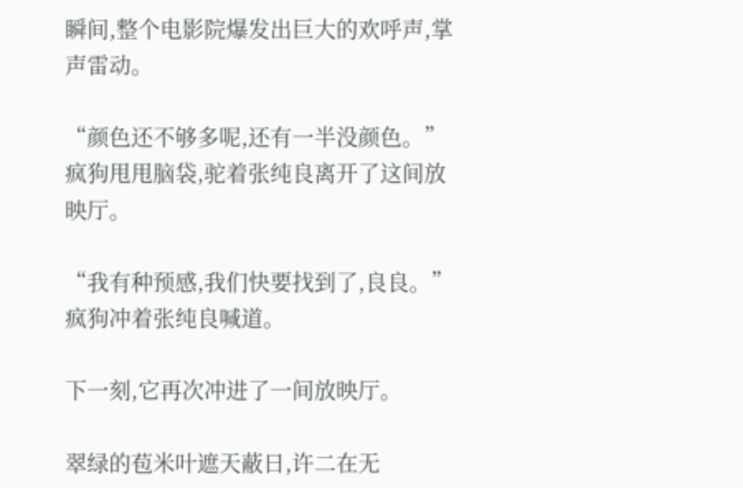瞬间,整个电影院爆发出巨大的欢呼声,掌声雷动。

“颜色还不够多呢,还有一半没颜色。”疯狗甩甩脑袋,驼着张纯良离开了这间放映厅。

“我有种预感,我们快要找到了,良良。”疯狗冲着张纯良喊道。

下一刻,它再次冲进了一间放映厅。

翠绿的苞米叶遮天蔽日,许二在无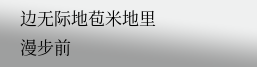边无际地苞米地里漫步前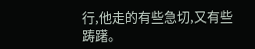行,他走的有些急切,又有些踌躇。